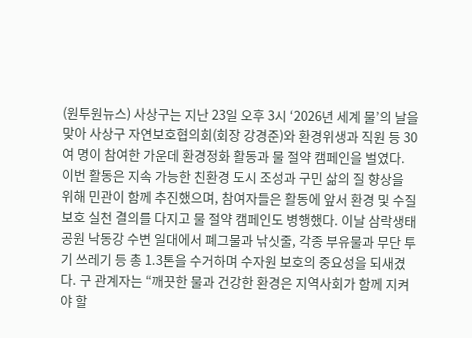(원투원뉴스) 사상구는 지난 23일 오후 3시 ‘2026년 세계 물’의 날을 맞아 사상구 자연보호협의회(회장 강경준)와 환경위생과 직원 등 30여 명이 참여한 가운데 환경정화 활동과 물 절약 캠페인을 벌였다. 이번 활동은 지속 가능한 친환경 도시 조성과 구민 삶의 질 향상을 위해 민관이 함께 추진했으며, 참여자들은 활동에 앞서 환경 및 수질 보호 실천 결의를 다지고 물 절약 캠페인도 병행했다. 이날 삼락생태공원 낙동강 수변 일대에서 폐그물과 낚싯줄, 각종 부유물과 무단 투기 쓰레기 등 총 1.3톤을 수거하며 수자원 보호의 중요성을 되새겼다. 구 관계자는 “깨끗한 물과 건강한 환경은 지역사회가 함께 지켜야 할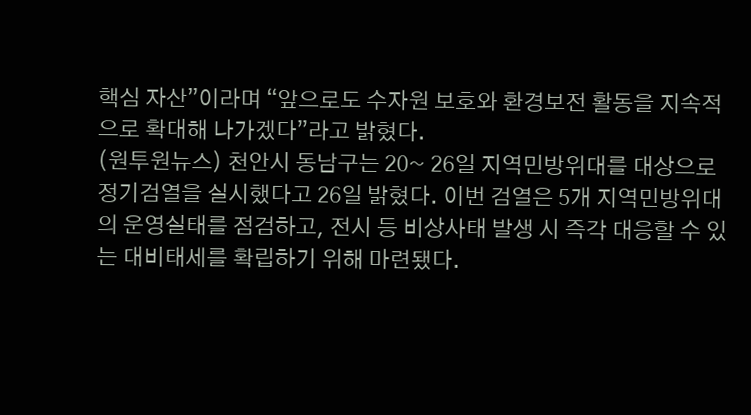핵심 자산”이라며 “앞으로도 수자원 보호와 환경보전 활동을 지속적으로 확대해 나가겠다”라고 밝혔다.
(원투원뉴스) 천안시 동남구는 20~ 26일 지역민방위대를 대상으로 정기검열을 실시했다고 26일 밝혔다. 이번 검열은 5개 지역민방위대의 운영실태를 점검하고, 전시 등 비상사태 발생 시 즉각 대응할 수 있는 대비태세를 확립하기 위해 마련됐다.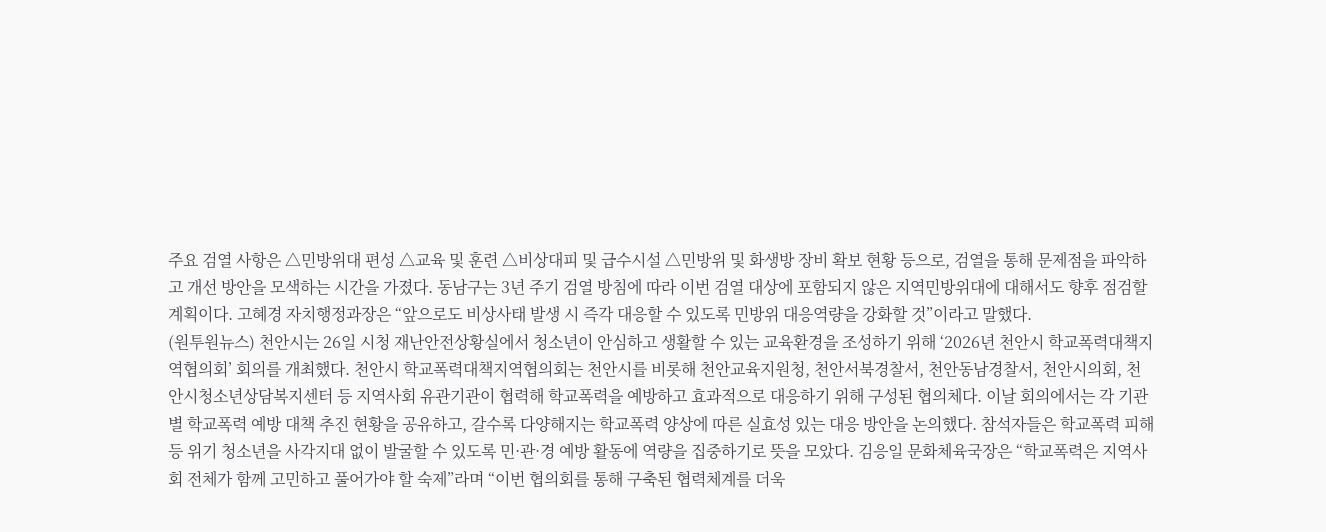주요 검열 사항은 △민방위대 편성 △교육 및 훈련 △비상대피 및 급수시설 △민방위 및 화생방 장비 확보 현황 등으로, 검열을 통해 문제점을 파악하고 개선 방안을 모색하는 시간을 가졌다. 동남구는 3년 주기 검열 방침에 따라 이번 검열 대상에 포함되지 않은 지역민방위대에 대해서도 향후 점검할 계획이다. 고혜경 자치행정과장은 “앞으로도 비상사태 발생 시 즉각 대응할 수 있도록 민방위 대응역량을 강화할 것”이라고 말했다.
(원투원뉴스) 천안시는 26일 시청 재난안전상황실에서 청소년이 안심하고 생활할 수 있는 교육환경을 조성하기 위해 ‘2026년 천안시 학교폭력대책지역협의회’ 회의를 개최했다. 천안시 학교폭력대책지역협의회는 천안시를 비롯해 천안교육지원청, 천안서북경찰서, 천안동남경찰서, 천안시의회, 천안시청소년상담복지센터 등 지역사회 유관기관이 협력해 학교폭력을 예방하고 효과적으로 대응하기 위해 구성된 협의체다. 이날 회의에서는 각 기관별 학교폭력 예방 대책 추진 현황을 공유하고, 갈수록 다양해지는 학교폭력 양상에 따른 실효성 있는 대응 방안을 논의했다. 참석자들은 학교폭력 피해 등 위기 청소년을 사각지대 없이 발굴할 수 있도록 민·관·경 예방 활동에 역량을 집중하기로 뜻을 모았다. 김응일 문화체육국장은 “학교폭력은 지역사회 전체가 함께 고민하고 풀어가야 할 숙제”라며 “이번 협의회를 통해 구축된 협력체계를 더욱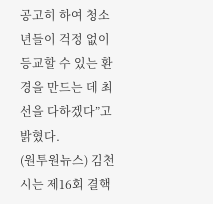공고히 하여 청소년들이 걱정 없이 등교할 수 있는 환경을 만드는 데 최선을 다하겠다”고 밝혔다.
(원투원뉴스) 김천시는 제16회 결핵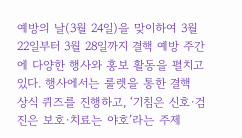예방의 날(3월 24일)을 맞이하여 3월 22일부터 3월 28일까지 결핵 예방 주간에 다양한 행사와 홍보 활동을 펼치고 있다. 행사에서는 룰렛을 통한 결핵 상식 퀴즈를 진행하고, ‘기침은 신호·검진은 보호·치료는 야호’라는 주제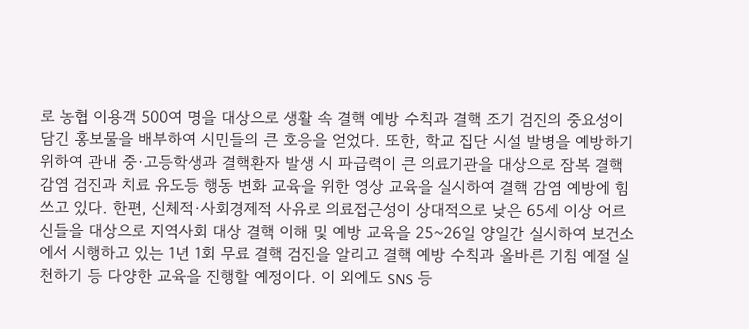로 농협 이용객 500여 명을 대상으로 생활 속 결핵 예방 수칙과 결핵 조기 검진의 중요성이 담긴 홍보물을 배부하여 시민들의 큰 호응을 얻었다. 또한, 학교 집단 시설 발병을 예방하기 위하여 관내 중·고등학생과 결핵환자 발생 시 파급력이 큰 의료기관을 대상으로 잠복 결핵 감염 검진과 치료 유도등 행동 변화 교육을 위한 영상 교육을 실시하여 결핵 감염 예방에 힘쓰고 있다. 한편, 신체적·사회경제적 사유로 의료접근성이 상대적으로 낮은 65세 이상 어르신들을 대상으로 지역사회 대상 결핵 이해 및 예방 교육을 25~26일 양일간 실시하여 보건소에서 시행하고 있는 1년 1회 무료 결핵 검진을 알리고 결핵 예방 수칙과 올바른 기침 예절 실천하기 등 다양한 교육을 진행할 예정이다. 이 외에도 SNS 등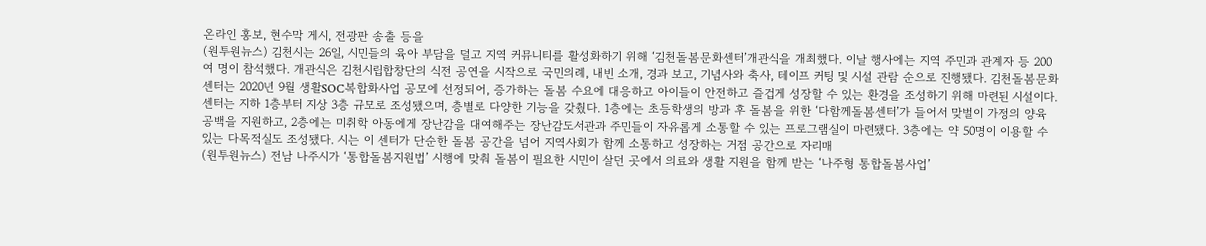온라인 홍보, 현수막 게시, 전광판 송출 등을
(원투원뉴스) 김천시는 26일, 시민들의 육아 부담을 덜고 지역 커뮤니티를 활성화하기 위해 ‘김천돌봄문화센터’개관식을 개최했다. 이날 행사에는 지역 주민과 관계자 등 200여 명이 참석했다. 개관식은 김천시립합창단의 식전 공연을 시작으로 국민의례, 내빈 소개, 경과 보고, 기념사와 축사, 테이프 커팅 및 시설 관람 순으로 진행됐다. 김천돌봄문화센터는 2020년 9월 생활SOC복합화사업 공모에 선정되어, 증가하는 돌봄 수요에 대응하고 아이들이 안전하고 즐겁게 성장할 수 있는 환경을 조성하기 위해 마련된 시설이다. 센터는 지하 1층부터 지상 3층 규모로 조성됐으며, 층별로 다양한 기능을 갖췄다. 1층에는 초등학생의 방과 후 돌봄을 위한 ‘다함께돌봄센터’가 들어서 맞벌이 가정의 양육 공백을 지원하고, 2층에는 미취학 아동에게 장난감을 대여해주는 장난감도서관과 주민들이 자유롭게 소통할 수 있는 프로그램실이 마련됐다. 3층에는 약 50명이 이용할 수 있는 다목적실도 조성됐다. 시는 이 센터가 단순한 돌봄 공간을 넘어 지역사회가 함께 소통하고 성장하는 거점 공간으로 자리매
(원투원뉴스) 전남 나주시가 ‘통합돌봄지원법’ 시행에 맞춰 돌봄이 필요한 시민이 살던 곳에서 의료와 생활 지원을 함께 받는 ‘나주형 통합돌봄사업’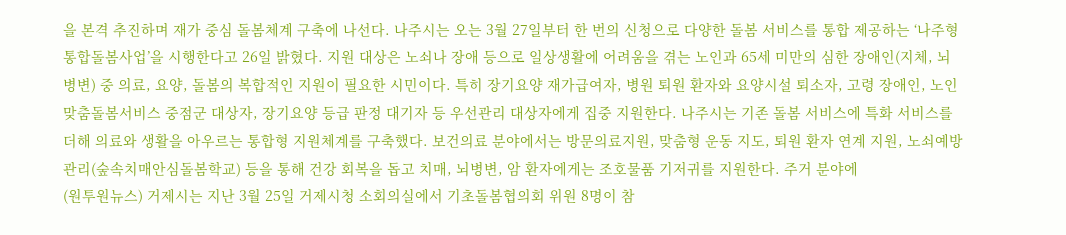을 본격 추진하며 재가 중심 돌봄체계 구축에 나선다. 나주시는 오는 3월 27일부터 한 번의 신청으로 다양한 돌봄 서비스를 통합 제공하는 ‘나주형 통합돌봄사업’을 시행한다고 26일 밝혔다. 지원 대상은 노쇠나 장애 등으로 일상생활에 어려움을 겪는 노인과 65세 미만의 심한 장애인(지체, 뇌병변) 중 의료, 요양, 돌봄의 복합적인 지원이 필요한 시민이다. 특히 장기요양 재가급여자, 병원 퇴원 환자와 요양시설 퇴소자, 고령 장애인, 노인맞춤돌봄서비스 중점군 대상자, 장기요양 등급 판정 대기자 등 우선관리 대상자에게 집중 지원한다. 나주시는 기존 돌봄 서비스에 특화 서비스를 더해 의료와 생활을 아우르는 통합형 지원체계를 구축했다. 보건의료 분야에서는 방문의료지원, 맞춤형 운동 지도, 퇴원 환자 연계 지원, 노쇠예방관리(숲속치매안심돌봄학교) 등을 통해 건강 회복을 돕고 치매, 뇌병변, 암 환자에게는 조호물품 기저귀를 지원한다. 주거 분야에
(원투원뉴스) 거제시는 지난 3월 25일 거제시청 소회의실에서 기초돌봄협의회 위원 8명이 참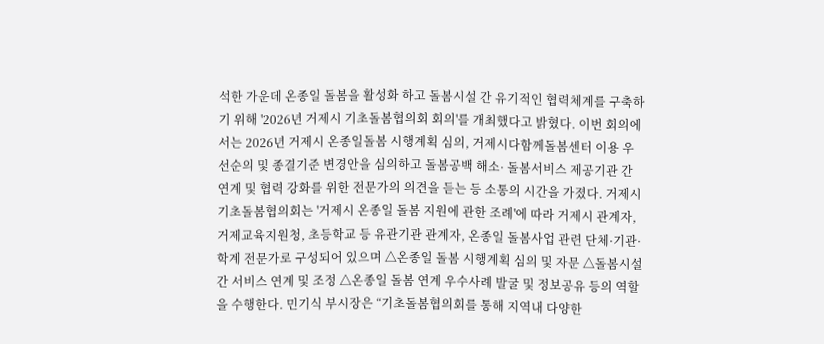석한 가운데 온종일 돌봄을 활성화 하고 돌봄시설 간 유기적인 협력체계를 구축하기 위해 '2026년 거제시 기초돌봄협의회 회의'를 개최했다고 밝혔다. 이번 회의에서는 2026년 거제시 온종일돌봄 시행계획 심의, 거제시다함께돌봄센터 이용 우선순의 및 종결기준 변경안을 심의하고 돌봄공백 해소· 돌봄서비스 제공기관 간 연계 및 협력 강화를 위한 전문가의 의견을 듣는 등 소통의 시간을 가졌다. 거제시 기초돌봄협의회는 '거제시 온종일 돌봄 지원에 관한 조례'에 따라 거제시 관계자, 거제교육지원청, 초등학교 등 유관기관 관계자, 온종일 돌봄사업 관련 단체·기관·학계 전문가로 구성되어 있으며 △온종일 돌봄 시행계획 심의 및 자문 △돌봄시설 간 서비스 연계 및 조정 △온종일 돌봄 연계 우수사례 발굴 및 정보공유 등의 역할을 수행한다. 민기식 부시장은 “기초돌봄협의회를 통해 지역내 다양한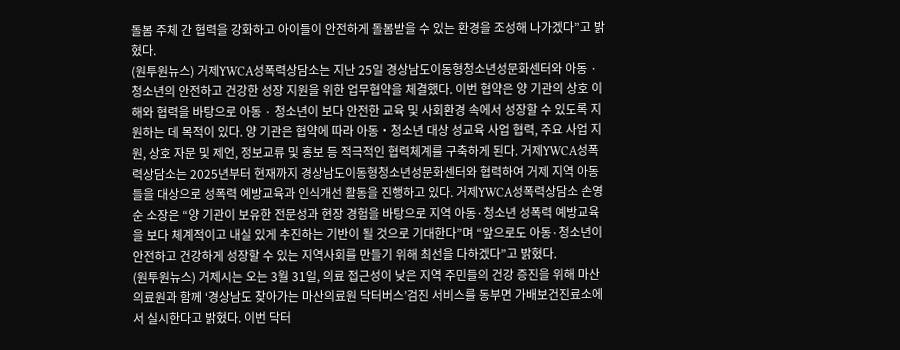돌봄 주체 간 협력을 강화하고 아이들이 안전하게 돌봄받을 수 있는 환경을 조성해 나가겠다”고 밝혔다.
(원투원뉴스) 거제YWCA성폭력상담소는 지난 25일 경상남도이동형청소년성문화센터와 아동 · 청소년의 안전하고 건강한 성장 지원을 위한 업무협약을 체결했다. 이번 협약은 양 기관의 상호 이해와 협력을 바탕으로 아동 · 청소년이 보다 안전한 교육 및 사회환경 속에서 성장할 수 있도록 지원하는 데 목적이 있다. 양 기관은 협약에 따라 아동‧청소년 대상 성교육 사업 협력, 주요 사업 지원, 상호 자문 및 제언, 정보교류 및 홍보 등 적극적인 협력체계를 구축하게 된다. 거제YWCA성폭력상담소는 2025년부터 현재까지 경상남도이동형청소년성문화센터와 협력하여 거제 지역 아동들을 대상으로 성폭력 예방교육과 인식개선 활동을 진행하고 있다. 거제YWCA성폭력상담소 손영순 소장은 “양 기관이 보유한 전문성과 현장 경험을 바탕으로 지역 아동·청소년 성폭력 예방교육을 보다 체계적이고 내실 있게 추진하는 기반이 될 것으로 기대한다”며 “앞으로도 아동·청소년이 안전하고 건강하게 성장할 수 있는 지역사회를 만들기 위해 최선을 다하겠다”고 밝혔다.
(원투원뉴스) 거제시는 오는 3월 31일, 의료 접근성이 낮은 지역 주민들의 건강 증진을 위해 마산의료원과 함께 ‘경상남도 찾아가는 마산의료원 닥터버스’검진 서비스를 동부면 가배보건진료소에서 실시한다고 밝혔다. 이번 닥터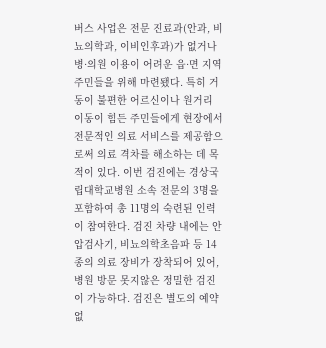버스 사업은 전문 진료과(안과, 비뇨의학과, 이비인후과)가 없거나 병·의원 이용이 어려운 읍·면 지역 주민들을 위해 마련됐다. 특히 거동이 불편한 어르신이나 원거리 이동이 힘든 주민들에게 현장에서 전문적인 의료 서비스를 제공함으로써 의료 격차를 해소하는 데 목적이 있다. 이번 검진에는 경상국립대학교병원 소속 전문의 3명을 포함하여 총 11명의 숙련된 인력이 참여한다. 검진 차량 내에는 안압검사기, 비뇨의학초음파 등 14종의 의료 장비가 장착되어 있어, 병원 방문 못지않은 정밀한 검진이 가능하다. 검진은 별도의 예약 없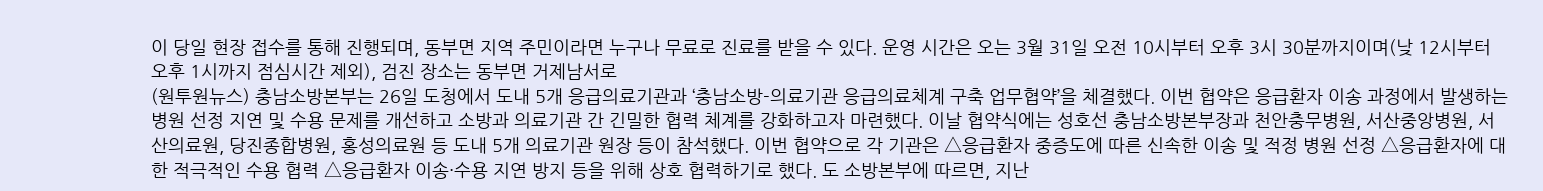이 당일 현장 접수를 통해 진행되며, 동부면 지역 주민이라면 누구나 무료로 진료를 받을 수 있다. 운영 시간은 오는 3월 31일 오전 10시부터 오후 3시 30분까지이며(낮 12시부터 오후 1시까지 점심시간 제외), 검진 장소는 동부면 거제남서로
(원투원뉴스) 충남소방본부는 26일 도청에서 도내 5개 응급의료기관과 ‘충남소방-의료기관 응급의료체계 구축 업무협약’을 체결했다. 이번 협약은 응급환자 이송 과정에서 발생하는 병원 선정 지연 및 수용 문제를 개선하고 소방과 의료기관 간 긴밀한 협력 체계를 강화하고자 마련했다. 이날 협약식에는 성호선 충남소방본부장과 천안충무병원, 서산중앙병원, 서산의료원, 당진종합병원, 홍성의료원 등 도내 5개 의료기관 원장 등이 참석했다. 이번 협약으로 각 기관은 △응급환자 중증도에 따른 신속한 이송 및 적정 병원 선정 △응급환자에 대한 적극적인 수용 협력 △응급환자 이송·수용 지연 방지 등을 위해 상호 협력하기로 했다. 도 소방본부에 따르면, 지난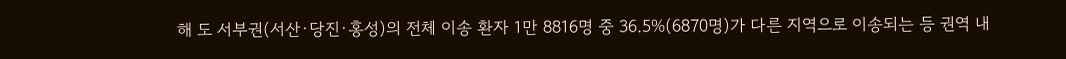해 도 서부권(서산·당진·홍성)의 전체 이송 환자 1만 8816명 중 36.5%(6870명)가 다른 지역으로 이송되는 등 권역 내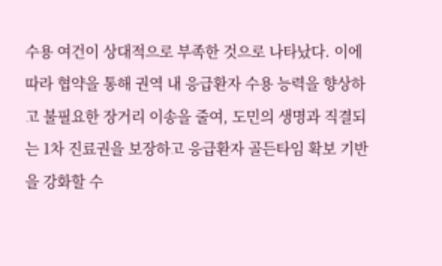수용 여건이 상대적으로 부족한 것으로 나타났다. 이에 따라 협약을 통해 권역 내 응급환자 수용 능력을 향상하고 불필요한 장거리 이송을 줄여, 도민의 생명과 직결되는 1차 진료권을 보장하고 응급환자 골든타임 확보 기반을 강화할 수